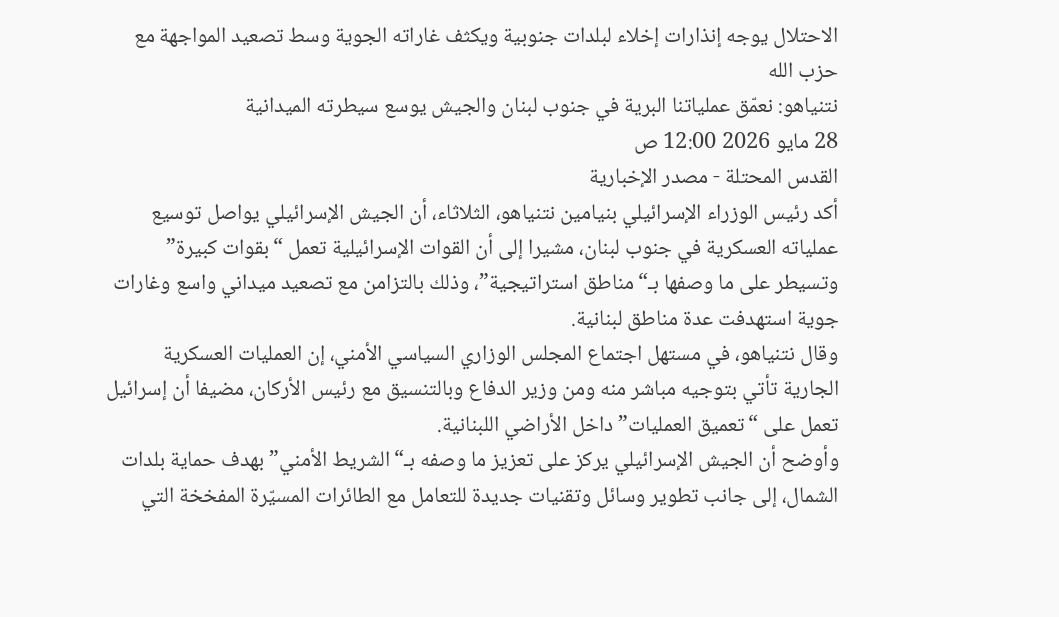الاحتلال يوجه إنذارات إخلاء لبلدات جنوبية ويكثف غاراته الجوية وسط تصعيد المواجهة مع حزب الله
نتنياهو: نعمّق عملياتنا البرية في جنوب لبنان والجيش يوسع سيطرته الميدانية
28 مايو 2026 12:00 ص
القدس المحتلة - مصدر الإخبارية
أكد رئيس الوزراء الإسرائيلي بنيامين نتنياهو، الثلاثاء، أن الجيش الإسرائيلي يواصل توسيع عملياته العسكرية في جنوب لبنان، مشيرا إلى أن القوات الإسرائيلية تعمل “بقوات كبيرة” وتسيطر على ما وصفها بـ“مناطق استراتيجية”، وذلك بالتزامن مع تصعيد ميداني واسع وغارات جوية استهدفت عدة مناطق لبنانية.
وقال نتنياهو، في مستهل اجتماع المجلس الوزاري السياسي الأمني، إن العمليات العسكرية الجارية تأتي بتوجيه مباشر منه ومن وزير الدفاع وبالتنسيق مع رئيس الأركان، مضيفا أن إسرائيل تعمل على “تعميق العمليات” داخل الأراضي اللبنانية.
وأوضح أن الجيش الإسرائيلي يركز على تعزيز ما وصفه بـ“الشريط الأمني” بهدف حماية بلدات الشمال، إلى جانب تطوير وسائل وتقنيات جديدة للتعامل مع الطائرات المسيّرة المفخخة التي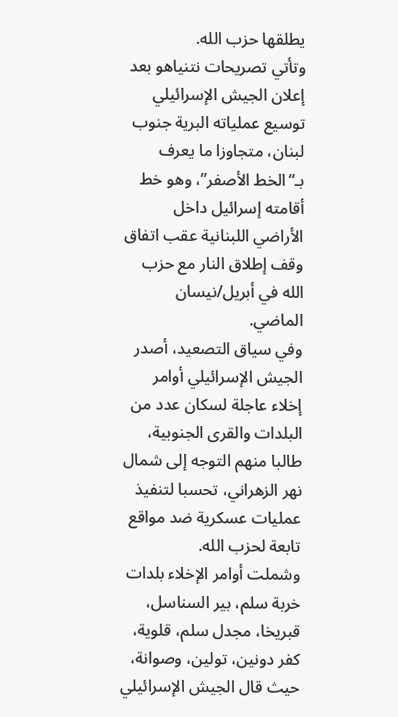يطلقها حزب الله.
وتأتي تصريحات نتنياهو بعد إعلان الجيش الإسرائيلي توسيع عملياته البرية جنوب لبنان، متجاوزا ما يعرف بـ“الخط الأصفر”، وهو خط أقامته إسرائيل داخل الأراضي اللبنانية عقب اتفاق وقف إطلاق النار مع حزب الله في أبريل/نيسان الماضي.
وفي سياق التصعيد، أصدر الجيش الإسرائيلي أوامر إخلاء عاجلة لسكان عدد من البلدات والقرى الجنوبية، طالبا منهم التوجه إلى شمال نهر الزهراني، تحسبا لتنفيذ عمليات عسكرية ضد مواقع تابعة لحزب الله.
وشملت أوامر الإخلاء بلدات خربة سلم، بير السناسل، قبريخا، مجدل سلم، قلوية، كفر دونين، تولين، وصوانة، حيث قال الجيش الإسرائيلي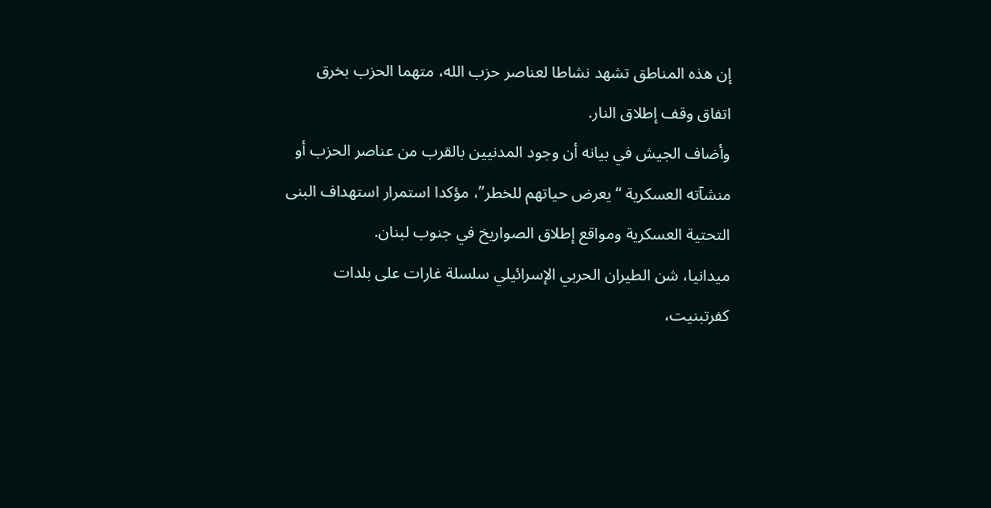إن هذه المناطق تشهد نشاطا لعناصر حزب الله، متهما الحزب بخرق اتفاق وقف إطلاق النار.
وأضاف الجيش في بيانه أن وجود المدنيين بالقرب من عناصر الحزب أو منشآته العسكرية “يعرض حياتهم للخطر”، مؤكدا استمرار استهداف البنى التحتية العسكرية ومواقع إطلاق الصواريخ في جنوب لبنان.
ميدانيا، شن الطيران الحربي الإسرائيلي سلسلة غارات على بلدات كفرتبنيت،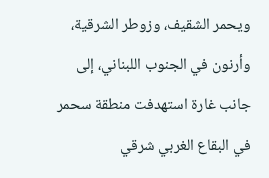ويحمر الشقيف، وزوطر الشرقية، وأرنون في الجنوب اللبناني، إلى جانب غارة استهدفت منطقة سحمر في البقاع الغربي شرقي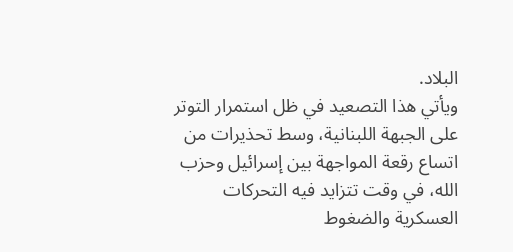البلاد.
ويأتي هذا التصعيد في ظل استمرار التوتر على الجبهة اللبنانية، وسط تحذيرات من اتساع رقعة المواجهة بين إسرائيل وحزب الله، في وقت تتزايد فيه التحركات العسكرية والضغوط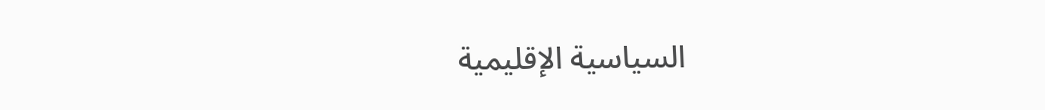السياسية الإقليمية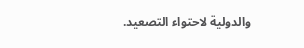والدولية لاحتواء التصعيد.